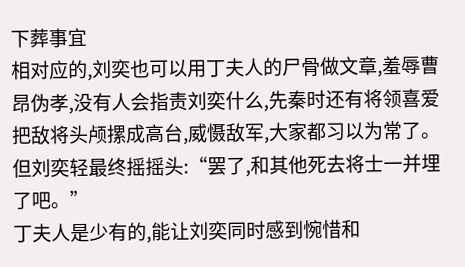下葬事宜
相对应的,刘奕也可以用丁夫人的尸骨做文章,羞辱曹昂伪孝,没有人会指责刘奕什么,先秦时还有将领喜爱把敌将头颅摞成高台,威慑敌军,大家都习以为常了。
但刘奕轻最终摇摇头:“罢了,和其他死去将士一并埋了吧。”
丁夫人是少有的,能让刘奕同时感到惋惜和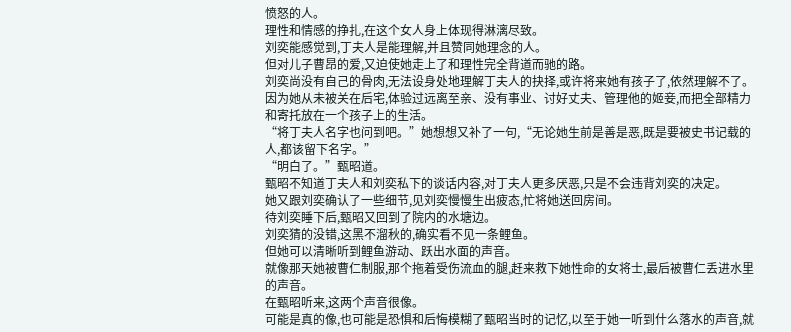愤怒的人。
理性和情感的挣扎,在这个女人身上体现得淋漓尽致。
刘奕能感觉到,丁夫人是能理解,并且赞同她理念的人。
但对儿子曹昂的爱,又迫使她走上了和理性完全背道而驰的路。
刘奕尚没有自己的骨肉,无法设身处地理解丁夫人的抉择,或许将来她有孩子了,依然理解不了。因为她从未被关在后宅,体验过远离至亲、没有事业、讨好丈夫、管理他的姬妾,而把全部精力和寄托放在一个孩子上的生活。
“将丁夫人名字也问到吧。”她想想又补了一句,“无论她生前是善是恶,既是要被史书记载的人,都该留下名字。”
“明白了。”甄昭道。
甄昭不知道丁夫人和刘奕私下的谈话内容,对丁夫人更多厌恶,只是不会违背刘奕的决定。
她又跟刘奕确认了一些细节,见刘奕慢慢生出疲态,忙将她送回房间。
待刘奕睡下后,甄昭又回到了院内的水塘边。
刘奕猜的没错,这黑不溜秋的,确实看不见一条鲤鱼。
但她可以清晰听到鲤鱼游动、跃出水面的声音。
就像那天她被曹仁制服,那个拖着受伤流血的腿,赶来救下她性命的女将士,最后被曹仁丢进水里的声音。
在甄昭听来,这两个声音很像。
可能是真的像,也可能是恐惧和后悔模糊了甄昭当时的记忆,以至于她一听到什么落水的声音,就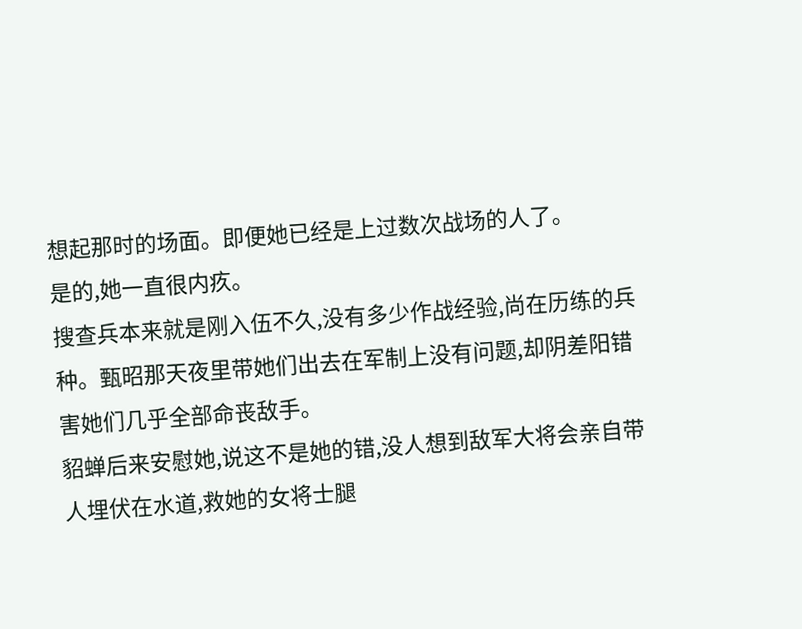想起那时的场面。即便她已经是上过数次战场的人了。
是的,她一直很内疚。
搜查兵本来就是刚入伍不久,没有多少作战经验,尚在历练的兵种。甄昭那天夜里带她们出去在军制上没有问题,却阴差阳错害她们几乎全部命丧敌手。
貂蝉后来安慰她,说这不是她的错,没人想到敌军大将会亲自带人埋伏在水道,救她的女将士腿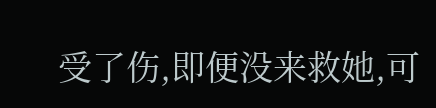受了伤,即便没来救她,可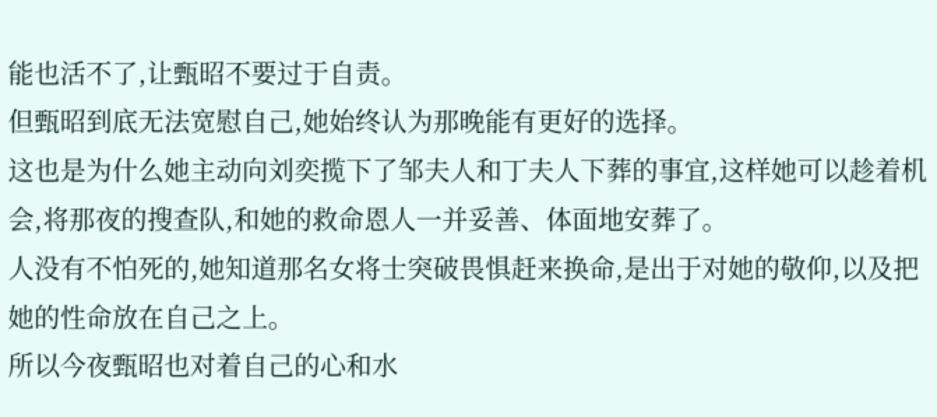能也活不了,让甄昭不要过于自责。
但甄昭到底无法宽慰自己,她始终认为那晚能有更好的选择。
这也是为什么她主动向刘奕揽下了邹夫人和丁夫人下葬的事宜,这样她可以趁着机会,将那夜的搜查队,和她的救命恩人一并妥善、体面地安葬了。
人没有不怕死的,她知道那名女将士突破畏惧赶来换命,是出于对她的敬仰,以及把她的性命放在自己之上。
所以今夜甄昭也对着自己的心和水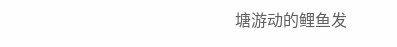塘游动的鲤鱼发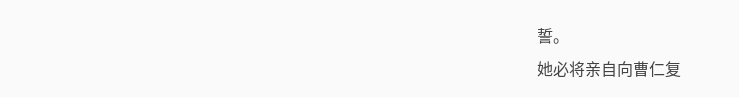誓。
她必将亲自向曹仁复